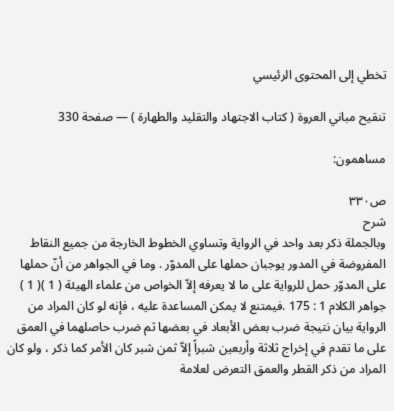تخطي إلى المحتوى الرئيسي

تنقيح مباني العروة ( كتاب الاجتهاد والتقليد والطهارة ) — صفحة 330

مساهمون:

ص٣٣٠
شرح
وبالجملة ذكر بعد واحد في الرواية وتساوي الخطوط الخارجة من جميع النقاط المفروضة في المدور يوجبان حملها على المدوّر . وما في الجواهر من أنّ حملها على المدوّر حمل للرواية على ما لا يعرفه إلاّ الخواص من علماء الهيئة ( 1 )( 1 ) جواهر الكلام 1 : 175 .فيمتنع لا يمكن المساعدة عليه ، فإنه لو كان المراد من الرواية بيان نتيجة ضرب بعض الأبعاد في بعضها ثم ضرب حاصلهما في العمق على ما تقدم في إخراج ثلاثة وأربعين شبراً إلاّ ثمن شبر كان الأمر كما ذكر ، ولو كان المراد من ذكر القطر والعمق التعرض لعلامة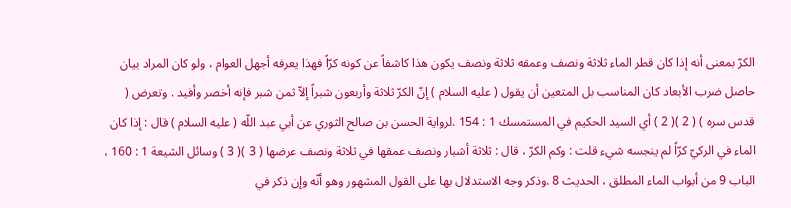الكرّ بمعنى أنه إذا كان قطر الماء ثلاثة ونصف وعمقه ثلاثة ونصف يكون هذا كاشفاً عن كونه كرّاً فهذا يعرفه أجهل العوام ، ولو كان المراد بيان حاصل ضرب الأبعاد كان المناسب بل المتعين أن يقول ( عليه السلام ) إنّ الكرّ ثلاثة وأربعون شبراً إلاّ ثمن شبر فإنه أخصر وأفيد . وتعرض ( قدس سره ) ( 2 )( 2 ) أي السيد الحكيم في المستمسك 1 : 154 .لرواية الحسن بن صالح الثوري عن أبي عبد اللّه ( عليه السلام ) قال : إذا كان الماء في الركيّ كرّاً لم ينجسه شيء قلت : وكم الكرّ ، قال : ثلاثة أشبار ونصف عمقها في ثلاثة ونصف عرضها ( 3 )( 3 ) وسائل الشيعة 1 : 160 ، الباب 9 من أبواب الماء المطلق ، الحديث 8 .وذكر وجه الاستدلال بها على القول المشهور وهو أنّه وإن ذكر في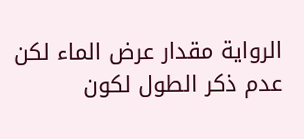الرواية مقدار عرض الماء لكن عدم ذكر الطول لكون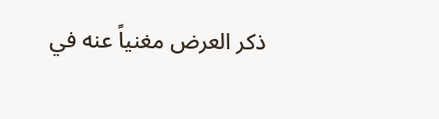ذكر العرض مغنياً عنه في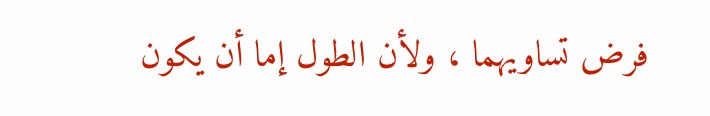فرض تساويهما ، ولأن الطول إما أن يكون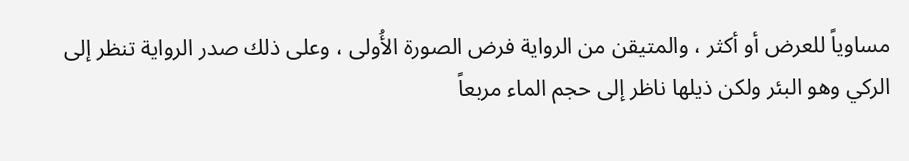مساوياً للعرض أو أكثر ، والمتيقن من الرواية فرض الصورة الأُولى ، وعلى ذلك صدر الرواية تنظر إلى الركي وهو البئر ولكن ذيلها ناظر إلى حجم الماء مربعاً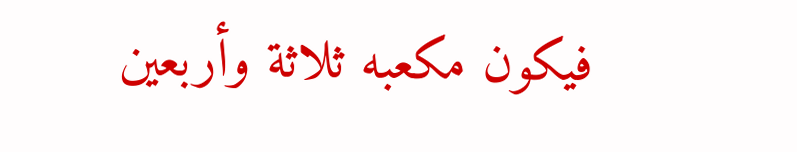فيكون مكعبه ثلاثة وأربعين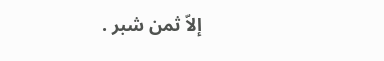إلاّ ثمن شبر .